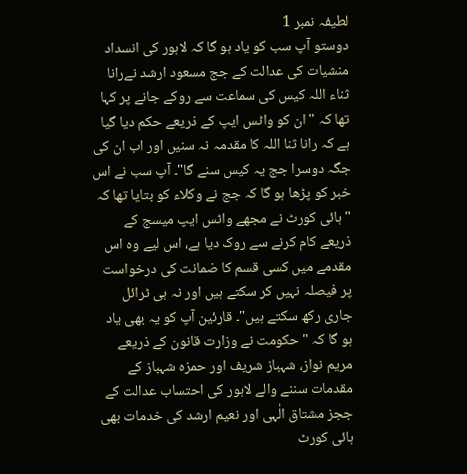لطیفہ نمبر 1
دوستو آپ سب کو یاد ہو گا کہ لاہور کی انسداد منشیات کی عدالت کے جج مسعود ارشد نےرانا ثناء اللہ کیس کی سماعت سے روکے جانے پر کہا تھا کہ "ان کو واٹس ایپ کے ذریعے حکم دیا گیا ہے کہ رانا ثنا اللہ کا مقدمہ نہ سنیں اور اب ان کی جگہ دوسرا جج یہ کیس سنے گا"۔ آپ سب نے اس خبر کو پڑھا ہو گا کہ جج نے وکلاء کو بتایا تھا کہ "ہائی کورٹ نے مجھے واٹس ایپ میسج کے ذریعے کام کرنے سے روک دیا ہے، اس لیے وہ اس مقدمے میں کسی قسم کا ضمانت کی درخواست پر فیصلہ نہیں کر سکتے ہیں اور نہ ہی ٹرائل جاری رکھ سکتے ہیں"۔ قارئین آپ کو یہ بھی یاد ہو گا کہ "حکومت نے وزارت قانون کے ذریعے مریم نواز، شہباز شریف اور حمزہ شہباز کے مقدمات سننے والے لاہور کی احتساب عدالت کے ججز مشتاق الٰہی اور نعیم ارشد کی خدمات بھی ہائی کورٹ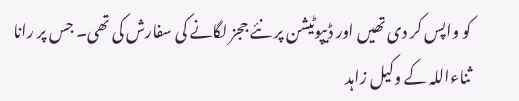کو واپس کر دی تھیں اور ڈیپوٹیشن پر نئے ججز لگانے کی سفارش کی تھی۔ جس پر رانا ثناءاللہ کے وکیل زاہد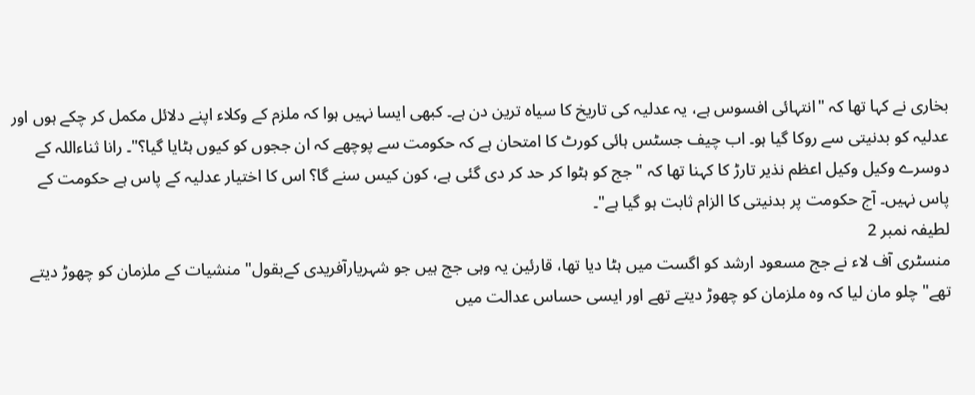بخاری نے کہا تھا کہ "انتہائی افسوس ہے، یہ عدلیہ کی تاریخ کا سیاہ ترین دن ہے۔ کبھی ایسا نہیں ہوا کہ ملزم کے وکلاء اپنے دلائل مکمل کر چکے ہوں اور عدلیہ کو بدنیتی سے روکا گیا ہو۔ اب چیف جسٹس ہائی کورٹ کا امتحان ہے کہ حکومت سے پوچھے کہ ان ججوں کو کیوں ہٹایا گیا؟"۔ رانا ثناءاللہ کے دوسرے وکیل وکیل اعظم نذیر تارڑ کا کہنا تھا کہ " جج کو ہٹوا کر حد کر دی گئی ہے، کون کیس سنے گا؟ اس کا اختیار عدلیہ کے پاس ہے حکومت کے پاس نہیں۔ آج حکومت پر بدنیتی کا الزام ثابت ہو گیا ہے"۔
لطیفہ نمبر 2
منسٹری آف لاء نے جج مسعود ارشد کو اگست میں ہٹا دیا تھا، قارئین یہ وہی جج ہیں جو شہریارآفریدی کےبقول" منشیات کے ملزمان کو چھوڑ دیتے تھے" چلو مان لیا کہ وہ ملزمان کو چھوڑ دیتے تھے اور ایسی حساس عدالت میں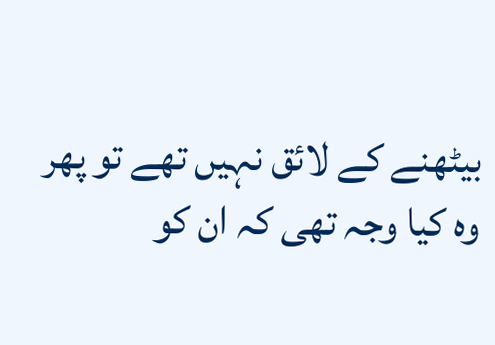بیٹھنے کے لائق نہیں تھے تو پھر وہ کیا وجہ تھی کہ ان کو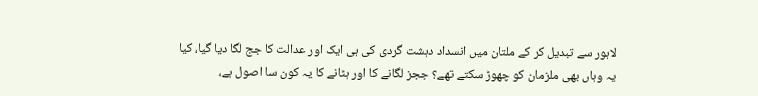لاہور سے تبدیل کر کے ملتان میں انسداد دہشت گردی کی ہی ایک اور عدالت کا جج لگا دیا گیا، کیا یہ وہاں بھی ملزمان کو چھوڑ سکتے تھے؟ ججز لگانے کا اور ہٹانے کا یہ کون سا اصول ہے،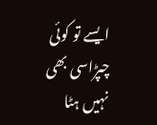ایسے تو کوئی چپڑاسی بھی نہیں ہٹا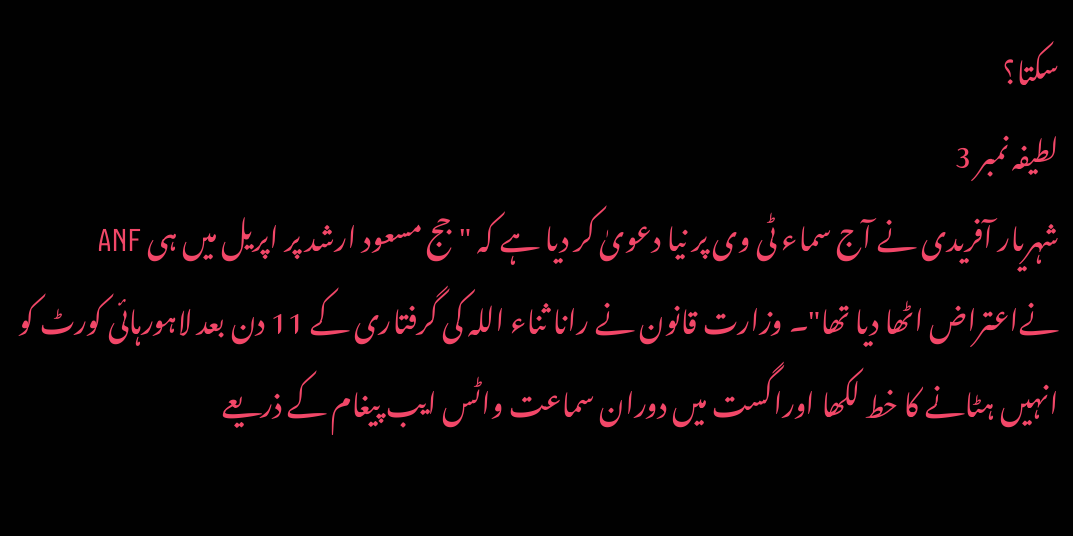سکتا؟
لطیفہ نمبر 3
شہریار آفریدی نے آج سماء ٹی وی پر نیا دعویٰ کر دیا ہے کہ "جج مسعود ارشد پر اپریل میں ہی ANF نےاعتراض اٹھا دیا تھا"۔ وزارت قانون نے رانا ثناء اللہ کی گرفتاری کے 11 دن بعد لاہورہائی کورٹ کو انہیں ہٹانے کا خط لکھا اوراگست میں دوران سماعت واٹس ایب پیغام کے ذریعے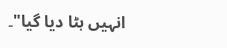انہیں ہٹا دیا گیا"۔